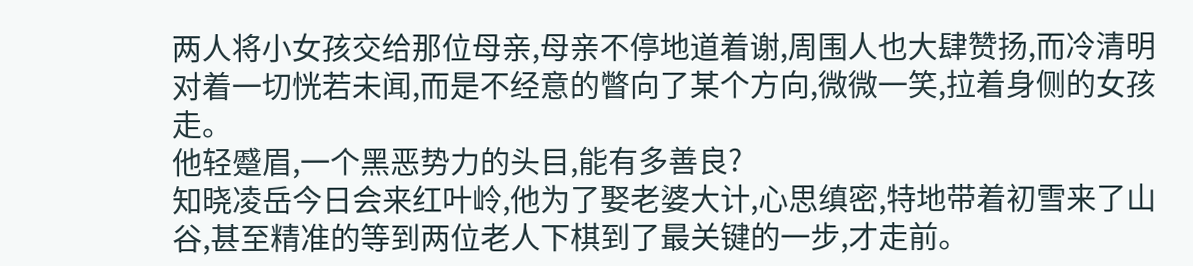两人将小女孩交给那位母亲,母亲不停地道着谢,周围人也大肆赞扬,而冷清明对着一切恍若未闻,而是不经意的瞥向了某个方向,微微一笑,拉着身侧的女孩走。
他轻蹙眉,一个黑恶势力的头目,能有多善良?
知晓凌岳今日会来红叶岭,他为了娶老婆大计,心思缜密,特地带着初雪来了山谷,甚至精准的等到两位老人下棋到了最关键的一步,才走前。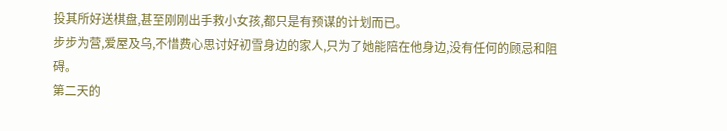投其所好送棋盘,甚至刚刚出手救小女孩,都只是有预谋的计划而已。
步步为营,爱屋及乌,不惜费心思讨好初雪身边的家人,只为了她能陪在他身边,没有任何的顾忌和阻碍。
第二天的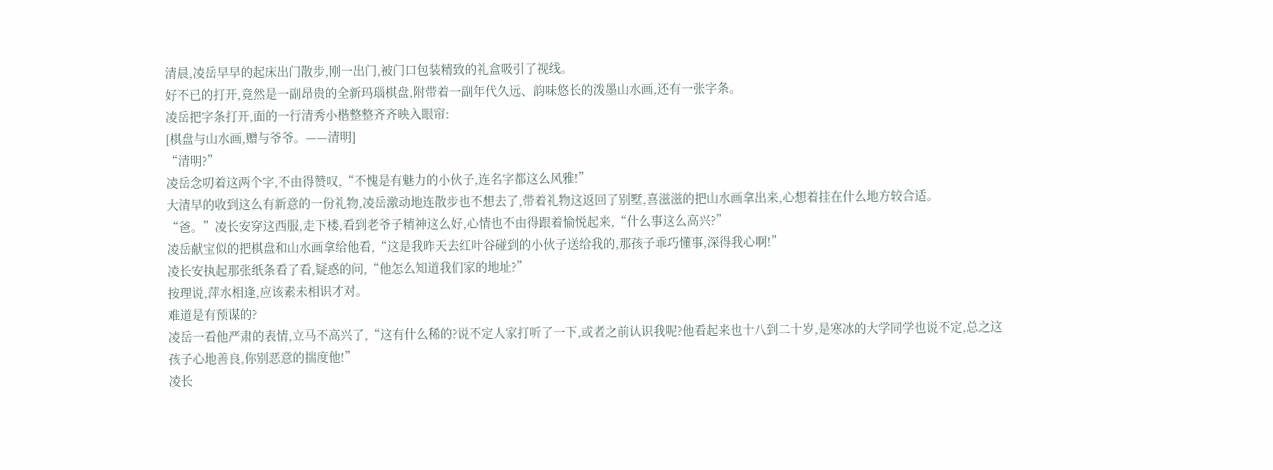清晨,凌岳早早的起床出门散步,刚一出门,被门口包装精致的礼盒吸引了视线。
好不已的打开,竟然是一副昂贵的全新玛瑙棋盘,附带着一副年代久远、韵味悠长的泼墨山水画,还有一张字条。
凌岳把字条打开,面的一行清秀小楷整整齐齐映入眼帘:
[棋盘与山水画,赠与爷爷。——清明]
“清明?”
凌岳念叨着这两个字,不由得赞叹,“不愧是有魅力的小伙子,连名字都这么风雅!”
大清早的收到这么有新意的一份礼物,凌岳激动地连散步也不想去了,带着礼物这返回了别墅,喜滋滋的把山水画拿出来,心想着挂在什么地方较合适。
“爸。”凌长安穿这西服,走下楼,看到老爷子精神这么好,心情也不由得跟着愉悦起来,“什么事这么高兴?”
凌岳献宝似的把棋盘和山水画拿给他看,“这是我昨天去红叶谷碰到的小伙子送给我的,那孩子乖巧懂事,深得我心啊!”
凌长安执起那张纸条看了看,疑惑的问,“他怎么知道我们家的地址?”
按理说,萍水相逢,应该素未相识才对。
难道是有预谋的?
凌岳一看他严肃的表情,立马不高兴了,“这有什么稀的?说不定人家打听了一下,或者之前认识我呢?他看起来也十八到二十岁,是寒冰的大学同学也说不定,总之这孩子心地善良,你别恶意的揣度他!”
凌长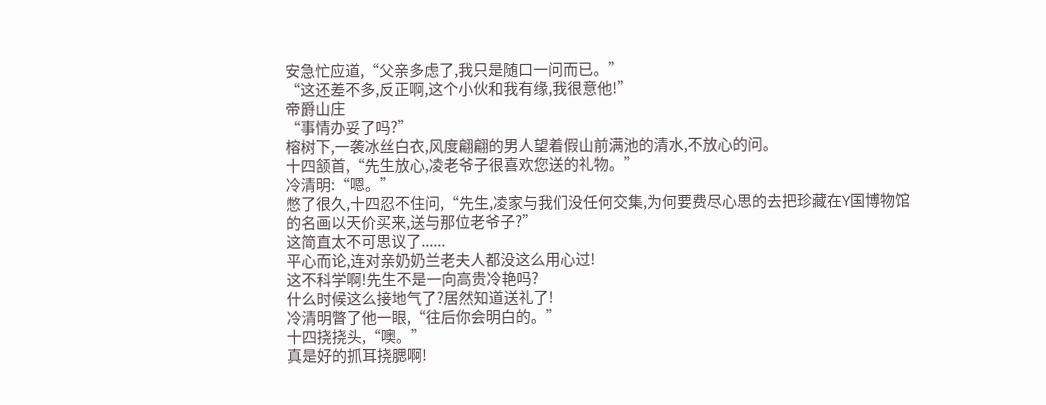安急忙应道,“父亲多虑了,我只是随口一问而已。”
“这还差不多,反正啊,这个小伙和我有缘,我很意他!”
帝爵山庄
“事情办妥了吗?”
榕树下,一袭冰丝白衣,风度翩翩的男人望着假山前满池的清水,不放心的问。
十四颔首,“先生放心,凌老爷子很喜欢您送的礼物。”
冷清明:“嗯。”
憋了很久,十四忍不住问,“先生,凌家与我们没任何交集,为何要费尽心思的去把珍藏在Y国博物馆的名画以天价买来,送与那位老爷子?”
这简直太不可思议了......
平心而论,连对亲奶奶兰老夫人都没这么用心过!
这不科学啊!先生不是一向高贵冷艳吗?
什么时候这么接地气了?居然知道送礼了!
冷清明瞥了他一眼,“往后你会明白的。”
十四挠挠头,“噢。”
真是好的抓耳挠腮啊!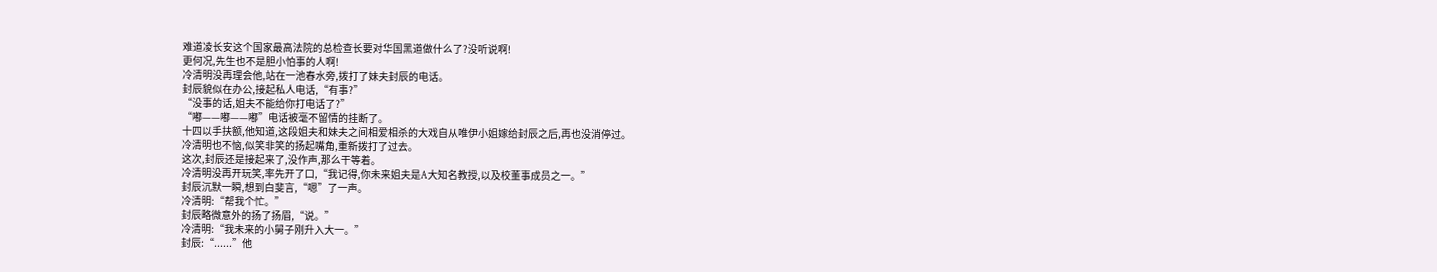难道凌长安这个国家最高法院的总检查长要对华国黑道做什么了?没听说啊!
更何况,先生也不是胆小怕事的人啊!
冷清明没再理会他,站在一池春水旁,拨打了妹夫封辰的电话。
封辰貌似在办公,接起私人电话,“有事?”
“没事的话,姐夫不能给你打电话了?”
“嘟——嘟——嘟”电话被毫不留情的挂断了。
十四以手扶额,他知道,这段姐夫和妹夫之间相爱相杀的大戏自从唯伊小姐嫁给封辰之后,再也没消停过。
冷清明也不恼,似笑非笑的扬起嘴角,重新拨打了过去。
这次,封辰还是接起来了,没作声,那么干等着。
冷清明没再开玩笑,率先开了口,“我记得,你未来姐夫是A大知名教授,以及校董事成员之一。”
封辰沉默一瞬,想到白斐言,“嗯”了一声。
冷清明:“帮我个忙。”
封辰略微意外的扬了扬眉,“说。”
冷清明:“我未来的小舅子刚升入大一。”
封辰:“......”他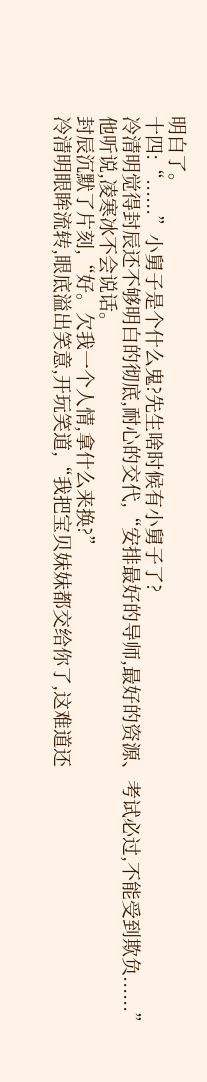明白了。
十四:“......”小舅子是个什么鬼?先生啥时候有小舅子了?
冷清明觉得封辰还不够明白的彻底,耐心的交代,“安排最好的导师,最好的资源、考试必过,不能受到欺负......”
他听说,凌寒冰不会说话。
封辰沉默了片刻,“好。欠我一个人情,拿什么来换?”
冷清明眼眸流转,眼底溢出笑意,开玩笑道,“我把宝贝妹妹都交给你了,这难道还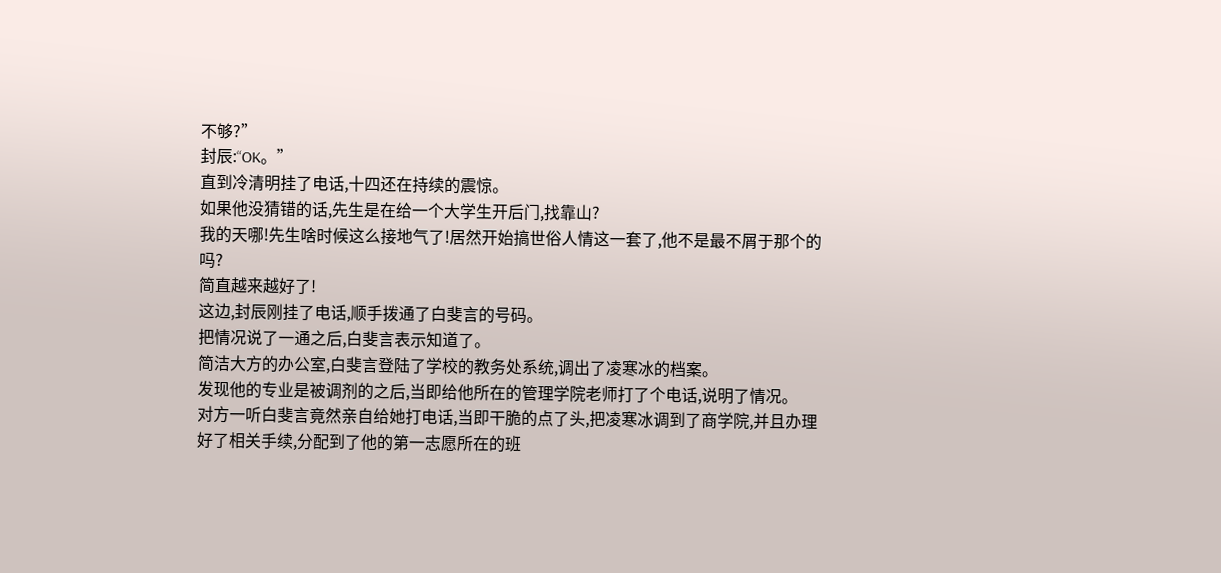不够?”
封辰:“OK。”
直到冷清明挂了电话,十四还在持续的震惊。
如果他没猜错的话,先生是在给一个大学生开后门,找靠山?
我的天哪!先生啥时候这么接地气了!居然开始搞世俗人情这一套了,他不是最不屑于那个的吗?
简直越来越好了!
这边,封辰刚挂了电话,顺手拨通了白斐言的号码。
把情况说了一通之后,白斐言表示知道了。
简洁大方的办公室,白斐言登陆了学校的教务处系统,调出了凌寒冰的档案。
发现他的专业是被调剂的之后,当即给他所在的管理学院老师打了个电话,说明了情况。
对方一听白斐言竟然亲自给她打电话,当即干脆的点了头,把凌寒冰调到了商学院,并且办理好了相关手续,分配到了他的第一志愿所在的班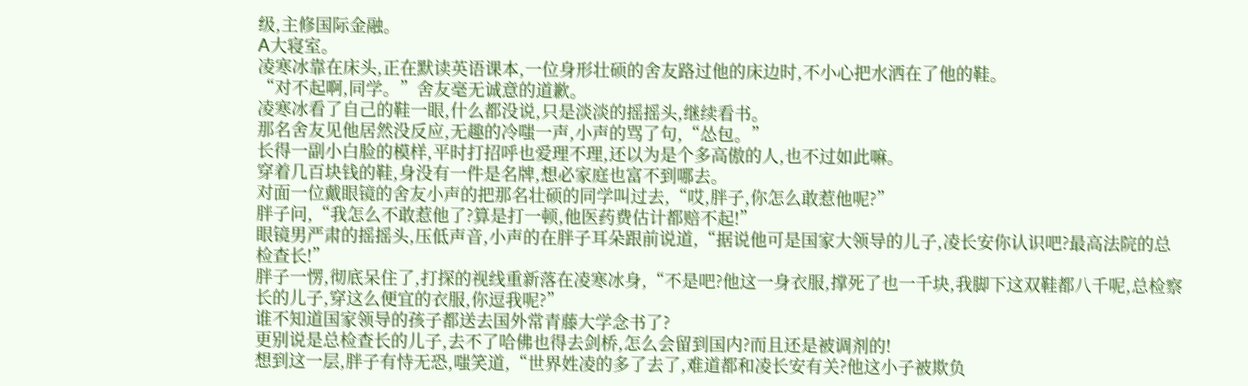级,主修国际金融。
A大寝室。
凌寒冰靠在床头,正在默读英语课本,一位身形壮硕的舍友路过他的床边时,不小心把水洒在了他的鞋。
“对不起啊,同学。”舍友毫无诚意的道歉。
凌寒冰看了自己的鞋一眼,什么都没说,只是淡淡的摇摇头,继续看书。
那名舍友见他居然没反应,无趣的冷嗤一声,小声的骂了句,“怂包。”
长得一副小白脸的模样,平时打招呼也爱理不理,还以为是个多高傲的人,也不过如此嘛。
穿着几百块钱的鞋,身没有一件是名牌,想必家庭也富不到哪去。
对面一位戴眼镜的舍友小声的把那名壮硕的同学叫过去,“哎,胖子,你怎么敢惹他呢?”
胖子问,“我怎么不敢惹他了?算是打一顿,他医药费估计都赔不起!”
眼镜男严肃的摇摇头,压低声音,小声的在胖子耳朵跟前说道,“据说他可是国家大领导的儿子,凌长安你认识吧?最高法院的总检查长!”
胖子一愣,彻底呆住了,打探的视线重新落在凌寒冰身,“不是吧?他这一身衣服,撑死了也一千块,我脚下这双鞋都八千呢,总检察长的儿子,穿这么便宜的衣服,你逗我呢?”
谁不知道国家领导的孩子都送去国外常青藤大学念书了?
更别说是总检查长的儿子,去不了哈佛也得去剑桥,怎么会留到国内?而且还是被调剂的!
想到这一层,胖子有恃无恐,嗤笑道,“世界姓凌的多了去了,难道都和凌长安有关?他这小子被欺负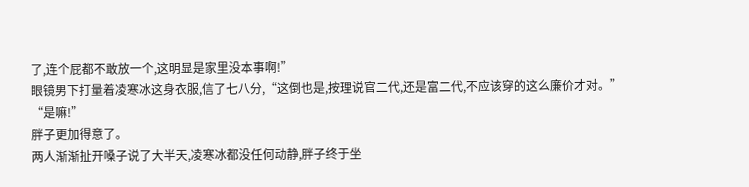了,连个屁都不敢放一个,这明显是家里没本事啊!”
眼镜男下打量着凌寒冰这身衣服,信了七八分,“这倒也是,按理说官二代,还是富二代,不应该穿的这么廉价才对。”
“是嘛!”
胖子更加得意了。
两人渐渐扯开嗓子说了大半天,凌寒冰都没任何动静,胖子终于坐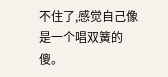不住了,感觉自己像是一个唱双簧的傻。